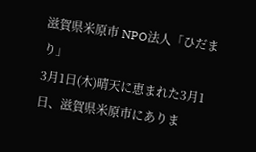滋賀県米原市 NPO法人「ひだまり」
3月1日(木)晴天に恵まれた3月1日、滋賀県米原市にありま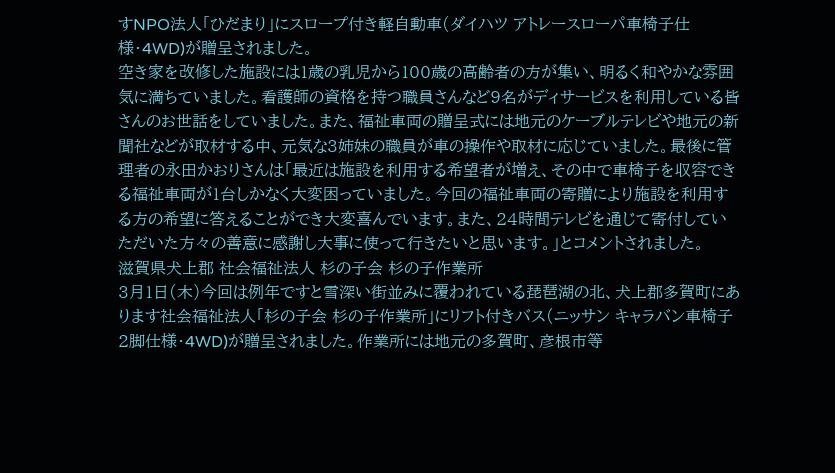すNPO法人「ひだまり」にスロープ付き軽自動車(ダイハツ アトレースローパ車椅子仕様・4WD)が贈呈されました。
空き家を改修した施設には1歳の乳児から100歳の高齢者の方が集い、明るく和やかな雰囲気に満ちていました。看護師の資格を持つ職員さんなど9名がディサービスを利用している皆さんのお世話をしていました。また、福祉車両の贈呈式には地元のケーブルテレビや地元の新聞社などが取材する中、元気な3姉妹の職員が車の操作や取材に応じていました。最後に管理者の永田かおりさんは「最近は施設を利用する希望者が増え、その中で車椅子を収容できる福祉車両が1台しかなく大変困っていました。今回の福祉車両の寄贈により施設を利用する方の希望に答えることができ大変喜んでいます。また、24時間テレビを通じて寄付していただいた方々の善意に感謝し大事に使って行きたいと思います。」とコメントされました。
滋賀県犬上郡 社会福祉法人 杉の子会 杉の子作業所
3月1日(木)今回は例年ですと雪深い街並みに覆われている琵琶湖の北、犬上郡多賀町にあります社会福祉法人「杉の子会 杉の子作業所」にリフト付きバス(ニッサン キャラバン車椅子2脚仕様・4WD)が贈呈されました。作業所には地元の多賀町、彦根市等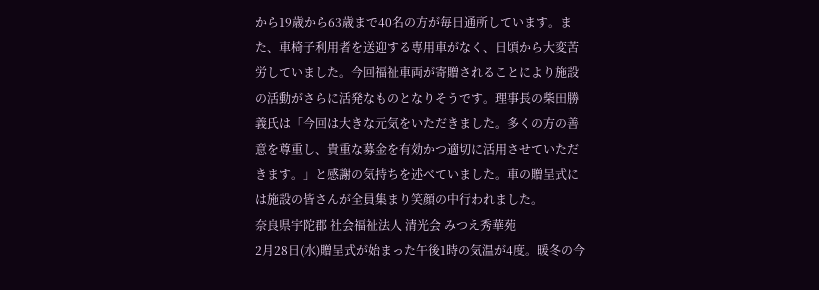から19歳から63歳まで40名の方が毎日通所しています。また、車椅子利用者を送迎する専用車がなく、日頃から大変苦労していました。今回福祉車両が寄贈されることにより施設の活動がさらに活発なものとなりそうです。理事長の柴田勝義氏は「今回は大きな元気をいただきました。多くの方の善意を尊重し、貴重な募金を有効かつ適切に活用させていただきます。」と感謝の気持ちを述べていました。車の贈呈式には施設の皆さんが全員集まり笑顔の中行われました。
奈良県宇陀郡 社会福祉法人 清光会 みつえ秀華苑
2月28日(水)贈呈式が始まった午後1時の気温が4度。暖冬の今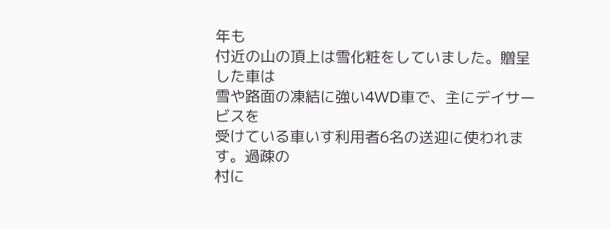年も
付近の山の頂上は雪化粧をしていました。贈呈した車は
雪や路面の凍結に強い4WD車で、主にデイサービスを
受けている車いす利用者6名の送迎に使われます。過疎の
村に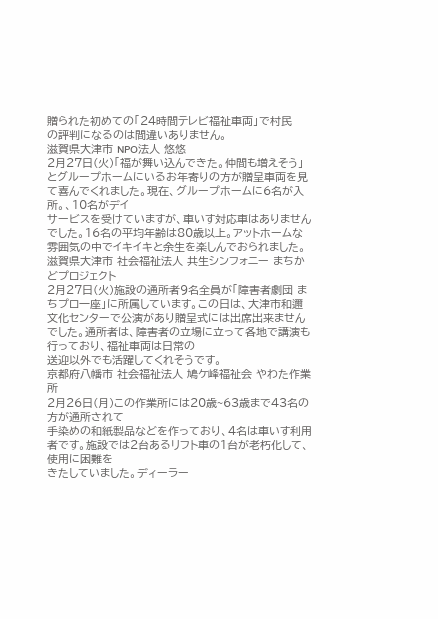贈られた初めての「24時間テレビ福祉車両」で村民
の評判になるのは間違いありません。
滋賀県大津市 NPO法人 悠悠
2月27日(火)「福が舞い込んできた。仲間も増えそう」とグループホームにいるお年寄りの方が贈呈車両を見て喜んでくれました。現在、グループホームに6名が入所。、10名がデイ
サービスを受けていますが、車いす対応車はありません
でした。16名の平均年齢は80歳以上。アットホームな雰囲気の中でイキイキと余生を楽しんでおられました。
滋賀県大津市 社会福祉法人 共生シンフォニー まちかどプロジェクト
2月27日(火)施設の通所者9名全員が「障害者劇団 まちプロ一座」に所属しています。この日は、大津市和邇文化センターで公演があり贈呈式には出席出来ませんでした。通所者は、障害者の立場に立って各地で講演も行っており、福祉車両は日常の
送迎以外でも活躍してくれそうです。
京都府八幡市 社会福祉法人 鳩ケ峰福祉会 やわた作業所
2月26日(月)この作業所には20歳~63歳まで43名の方が通所されて
手染めの和紙製品などを作っており、4名は車いす利用者です。施設では2台あるリフト車の1台が老朽化して、使用に困難を
きたしていました。ディーラー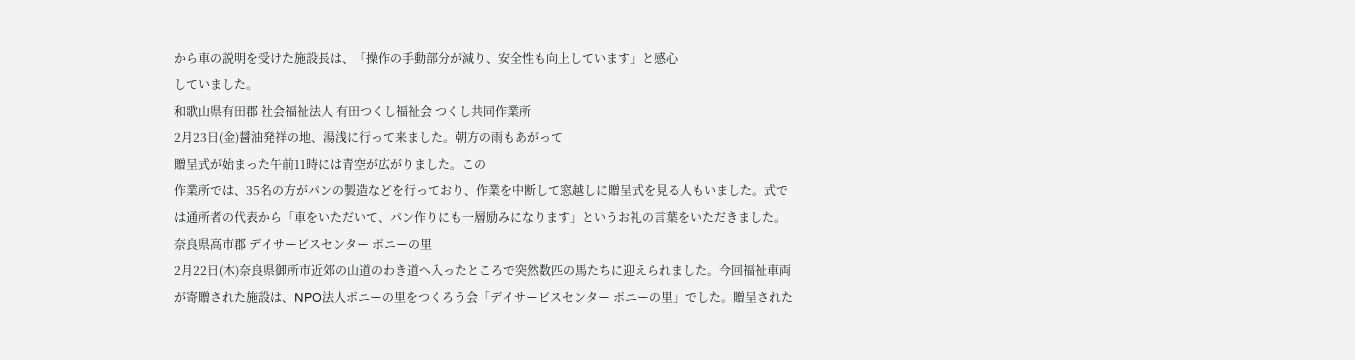から車の説明を受けた施設長は、「操作の手動部分が減り、安全性も向上しています」と感心
していました。
和歌山県有田郡 社会福祉法人 有田つくし福祉会 つくし共同作業所
2月23日(金)醤油発祥の地、湯浅に行って来ました。朝方の雨もあがって
贈呈式が始まった午前11時には青空が広がりました。この
作業所では、35名の方がパンの製造などを行っており、作業を中断して窓越しに贈呈式を見る人もいました。式では通所者の代表から「車をいただいて、パン作りにも一層励みになります」というお礼の言葉をいただきました。
奈良県高市郡 デイサービスセンター ポニーの里
2月22日(木)奈良県御所市近郊の山道のわき道へ入ったところで突然数匹の馬たちに迎えられました。今回福祉車両が寄贈された施設は、NPO法人ポニーの里をつくろう会「デイサービスセンター ポニーの里」でした。贈呈された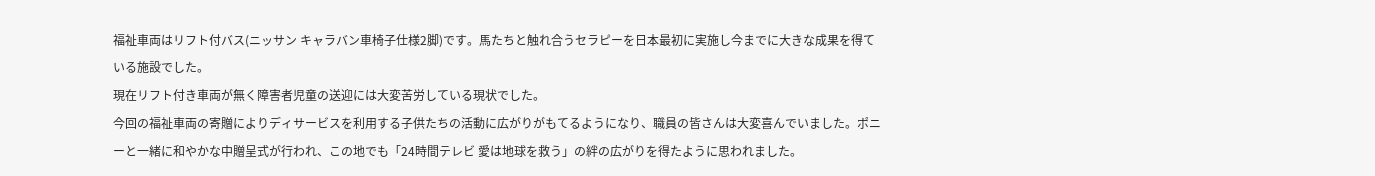福祉車両はリフト付バス(ニッサン キャラバン車椅子仕様2脚)です。馬たちと触れ合うセラピーを日本最初に実施し今までに大きな成果を得ている施設でした。
現在リフト付き車両が無く障害者児童の送迎には大変苦労している現状でした。
今回の福祉車両の寄贈によりディサービスを利用する子供たちの活動に広がりがもてるようになり、職員の皆さんは大変喜んでいました。ポニーと一緒に和やかな中贈呈式が行われ、この地でも「24時間テレビ 愛は地球を救う」の絆の広がりを得たように思われました。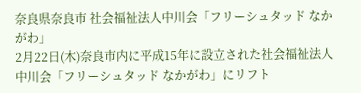奈良県奈良市 社会福祉法人中川会「フリーシュタッド なかがわ」
2月22日(木)奈良市内に平成15年に設立された社会福祉法人中川会「フリーシュタッド なかがわ」にリフト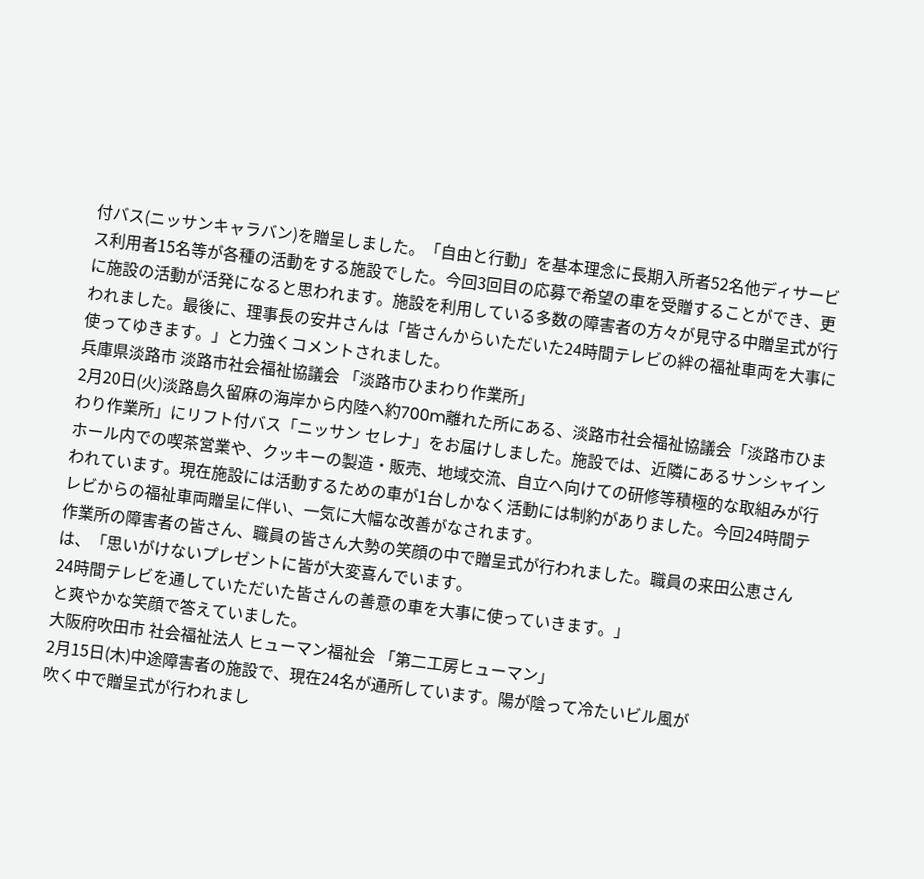付バス(ニッサンキャラバン)を贈呈しました。「自由と行動」を基本理念に長期入所者52名他ディサービス利用者15名等が各種の活動をする施設でした。今回3回目の応募で希望の車を受贈することができ、更に施設の活動が活発になると思われます。施設を利用している多数の障害者の方々が見守る中贈呈式が行われました。最後に、理事長の安井さんは「皆さんからいただいた24時間テレビの絆の福祉車両を大事に使ってゆきます。」と力強くコメントされました。
兵庫県淡路市 淡路市社会福祉協議会 「淡路市ひまわり作業所」
2月20日(火)淡路島久留麻の海岸から内陸へ約700m離れた所にある、淡路市社会福祉協議会「淡路市ひまわり作業所」にリフト付バス「ニッサン セレナ」をお届けしました。施設では、近隣にあるサンシャインホール内での喫茶営業や、クッキーの製造・販売、地域交流、自立へ向けての研修等積極的な取組みが行われています。現在施設には活動するための車が1台しかなく活動には制約がありました。今回24時間テレビからの福祉車両贈呈に伴い、一気に大幅な改善がなされます。
作業所の障害者の皆さん、職員の皆さん大勢の笑顔の中で贈呈式が行われました。職員の来田公恵さんは、「思いがけないプレゼントに皆が大変喜んでいます。
24時間テレビを通していただいた皆さんの善意の車を大事に使っていきます。」
と爽やかな笑顔で答えていました。
大阪府吹田市 社会福祉法人 ヒューマン福祉会 「第二工房ヒューマン」
2月15日(木)中途障害者の施設で、現在24名が通所しています。陽が陰って冷たいビル風が
吹く中で贈呈式が行われまし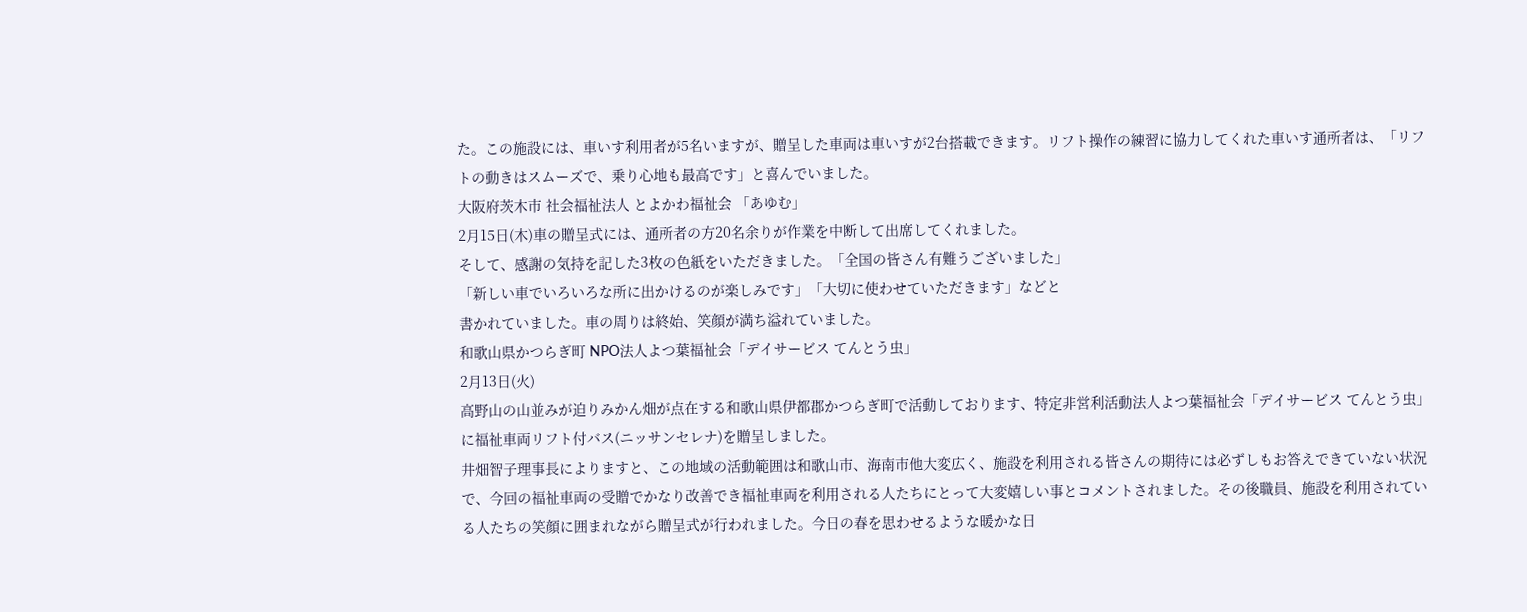た。この施設には、車いす利用者が5名いますが、贈呈した車両は車いすが2台搭載できます。リフト操作の練習に協力してくれた車いす通所者は、「リフトの動きはスムーズで、乗り心地も最高です」と喜んでいました。
大阪府茨木市 社会福祉法人 とよかわ福祉会 「あゆむ」
2月15日(木)車の贈呈式には、通所者の方20名余りが作業を中断して出席してくれました。
そして、感謝の気持を記した3枚の色紙をいただきました。「全国の皆さん有難うございました」
「新しい車でいろいろな所に出かけるのが楽しみです」「大切に使わせていただきます」などと
書かれていました。車の周りは終始、笑顔が満ち溢れていました。
和歌山県かつらぎ町 NPO法人よつ葉福祉会「デイサービス てんとう虫」
2月13日(火)
高野山の山並みが迫りみかん畑が点在する和歌山県伊都郡かつらぎ町で活動しております、特定非営利活動法人よつ葉福祉会「デイサービス てんとう虫」に福祉車両リフト付バス(ニッサンセレナ)を贈呈しました。
井畑智子理事長によりますと、この地域の活動範囲は和歌山市、海南市他大変広く、施設を利用される皆さんの期待には必ずしもお答えできていない状況で、今回の福祉車両の受贈でかなり改善でき福祉車両を利用される人たちにとって大変嬉しい事とコメントされました。その後職員、施設を利用されている人たちの笑顔に囲まれながら贈呈式が行われました。今日の春を思わせるような暖かな日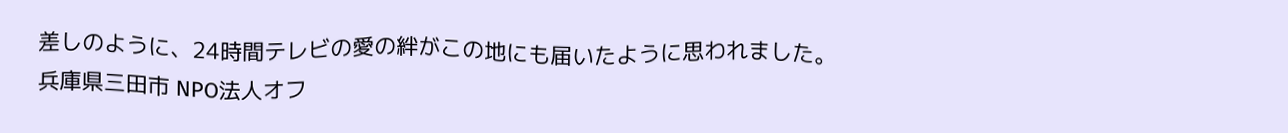差しのように、24時間テレビの愛の絆がこの地にも届いたように思われました。
兵庫県三田市 NPO法人オフ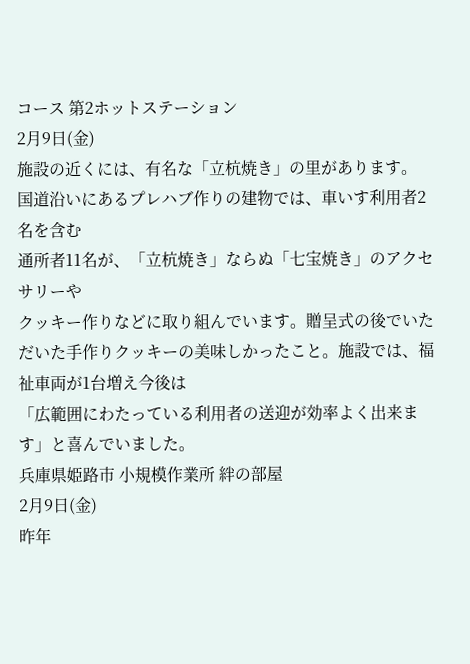コース 第2ホットステーション
2月9日(金)
施設の近くには、有名な「立杭焼き」の里があります。
国道沿いにあるプレハブ作りの建物では、車いす利用者2名を含む
通所者11名が、「立杭焼き」ならぬ「七宝焼き」のアクセサリーや
クッキー作りなどに取り組んでいます。贈呈式の後でいただいた手作りクッキーの美味しかったこと。施設では、福祉車両が1台増え今後は
「広範囲にわたっている利用者の送迎が効率よく出来ます」と喜んでいました。
兵庫県姫路市 小規模作業所 絆の部屋
2月9日(金)
昨年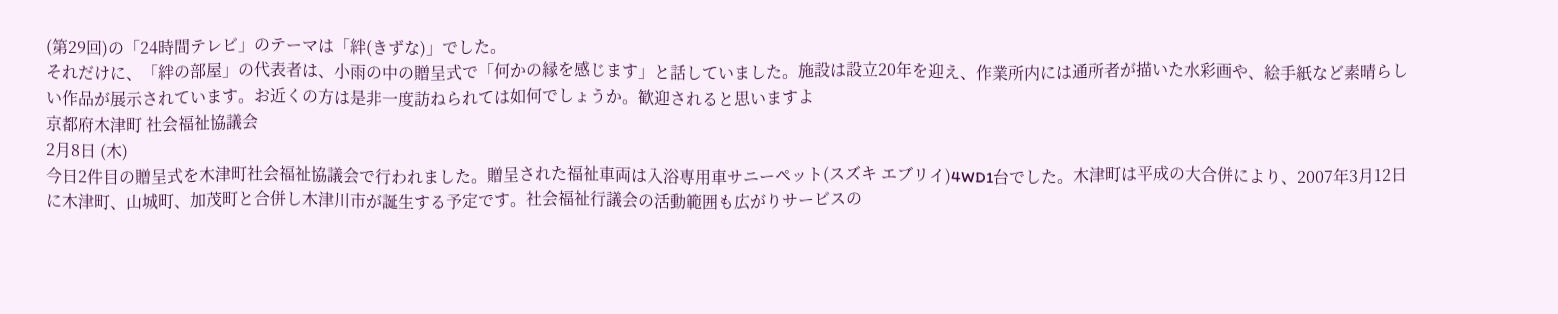(第29回)の「24時間テレビ」のテーマは「絆(きずな)」でした。
それだけに、「絆の部屋」の代表者は、小雨の中の贈呈式で「何かの縁を感じます」と話していました。施設は設立20年を迎え、作業所内には通所者が描いた水彩画や、絵手紙など素晴らしい作品が展示されています。お近くの方は是非一度訪ねられては如何でしょうか。歓迎されると思いますよ
京都府木津町 社会福祉協議会
2月8日 (木)
今日2件目の贈呈式を木津町社会福祉協議会で行われました。贈呈された福祉車両は入浴専用車サニーペット(スズキ エブリイ)4WD1台でした。木津町は平成の大合併により、2007年3月12日に木津町、山城町、加茂町と合併し木津川市が誕生する予定です。社会福祉行議会の活動範囲も広がりサービスの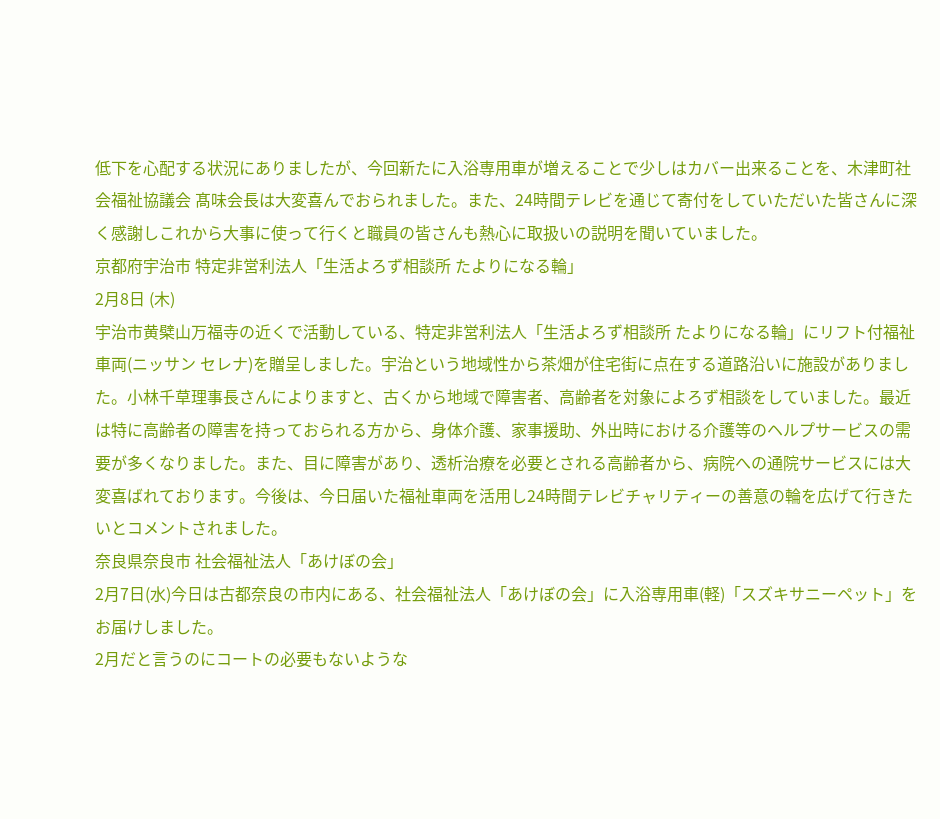低下を心配する状況にありましたが、今回新たに入浴専用車が増えることで少しはカバー出来ることを、木津町社会福祉協議会 髙味会長は大変喜んでおられました。また、24時間テレビを通じて寄付をしていただいた皆さんに深く感謝しこれから大事に使って行くと職員の皆さんも熱心に取扱いの説明を聞いていました。
京都府宇治市 特定非営利法人「生活よろず相談所 たよりになる輪」
2月8日 (木)
宇治市黄檗山万福寺の近くで活動している、特定非営利法人「生活よろず相談所 たよりになる輪」にリフト付福祉車両(ニッサン セレナ)を贈呈しました。宇治という地域性から茶畑が住宅街に点在する道路沿いに施設がありました。小林千草理事長さんによりますと、古くから地域で障害者、高齢者を対象によろず相談をしていました。最近は特に高齢者の障害を持っておられる方から、身体介護、家事援助、外出時における介護等のヘルプサービスの需要が多くなりました。また、目に障害があり、透析治療を必要とされる高齢者から、病院への通院サービスには大変喜ばれております。今後は、今日届いた福祉車両を活用し24時間テレビチャリティーの善意の輪を広げて行きたいとコメントされました。
奈良県奈良市 社会福祉法人「あけぼの会」
2月7日(水)今日は古都奈良の市内にある、社会福祉法人「あけぼの会」に入浴専用車(軽)「スズキサニーペット」をお届けしました。
2月だと言うのにコートの必要もないような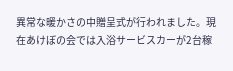異常な暖かさの中贈呈式が行われました。現在あけぼの会では入浴サービスカーが2台稼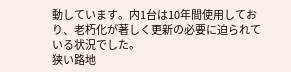動しています。内1台は10年間使用しており、老朽化が著しく更新の必要に迫られている状況でした。
狭い路地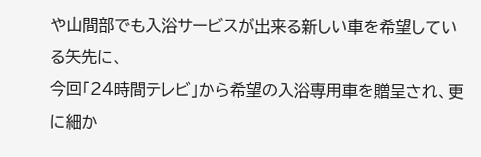や山間部でも入浴サービスが出来る新しい車を希望している矢先に、
今回「24時間テレビ」から希望の入浴専用車を贈呈され、更に細か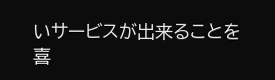いサービスが出来ることを喜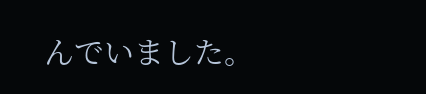んでいました。